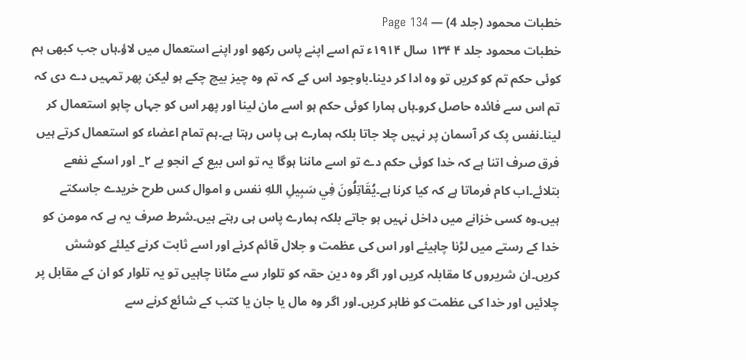خطبات محمود (جلد 4) — Page 134
خطبات محمود جلد ۴ ۱۳۴ سال ۱۹۱۴ء تم اسے اپنے پاس رکھو اور اپنے استعمال میں لاؤ۔ہاں جب کبھی ہم کوئی حکم تم کو کریں تو وہ ادا کر دینا۔باوجود اس کے کہ تم وہ چیز بیچ چکے ہو لیکن پھر تمہیں دے دی کہ تم اس سے فائدہ حاصل کرو۔ہاں ہمارا کوئی حکم ہو اسے مان لینا اور پھر اس کو جہاں چاہو استعمال کر لینا۔نفس پک کر آسمان پر نہیں چلا جاتا بلکہ ہمارے ہی پاس رہتا ہے۔ہم تمام اعضاء کو استعمال کرتے ہیں فرق صرف اتنا ہے کہ خدا کوئی حکم دے تو اسے ماننا ہوگا یہ تو اس بیع کے انجو بے ۲_ اور اسکے نفعے بتلائے۔اب کام فرماتا ہے کہ کیا کرنا ہے۔يُقَاتِلُونَ فِي سَبِيلِ اللهِ نفس و اموال کس طرح خریدے جاسکتے ہیں۔وہ کسی خزانے میں داخل نہیں ہو جاتے بلکہ ہمارے پاس ہی رہتے ہیں۔شرط صرف یہ ہے کہ مومن کو خدا کے رستے میں لڑنا چاہیئے اور اس کی عظمت و جلال قائم کرنے اور اسے ثابت کرنے کیلئے کوشش کریں۔ان شریروں کا مقابلہ کریں اور اگر وہ دین حقہ کو تلوار سے مٹانا چاہیں تو یہ تلوار کو ان کے مقابل پر چلائیں اور خدا کی عظمت کو ظاہر کریں۔اور اگر وہ مال یا جان یا کتب کے شائع کرنے سے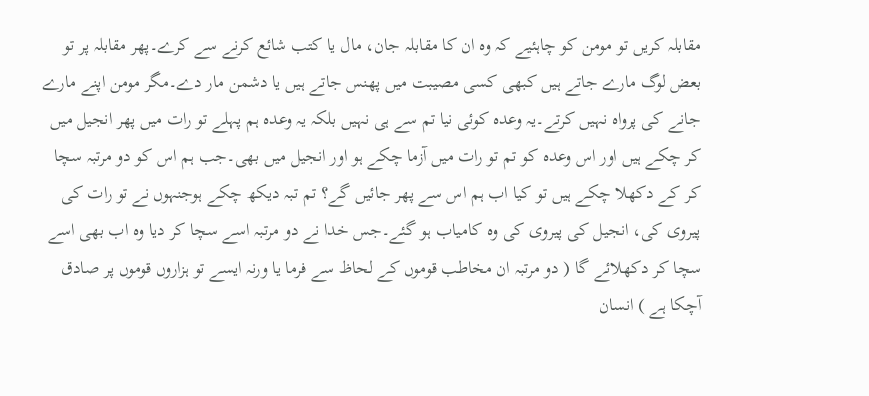مقابلہ کریں تو مومن کو چاہئیے کہ وہ ان کا مقابلہ جان، مال یا کتب شائع کرنے سے کرے۔پھر مقابلہ پر تو بعض لوگ مارے جاتے ہیں کبھی کسی مصیبت میں پھنس جاتے ہیں یا دشمن مار دے۔مگر مومن اپنے مارے جانے کی پرواہ نہیں کرتے۔یہ وعدہ کوئی نیا تم سے ہی نہیں بلکہ یہ وعدہ ہم پہلے تو رات میں پھر انجیل میں کر چکے ہیں اور اس وعدہ کو تم تو رات میں آزما چکے ہو اور انجیل میں بھی۔جب ہم اس کو دو مرتبہ سچا کر کے دکھلا چکے ہیں تو کیا اب ہم اس سے پھر جائیں گے؟ تم تبہ دیکھ چکے ہوجنہوں نے تو رات کی پیروی کی، انجیل کی پیروی کی وہ کامیاب ہو گئے۔جس خدا نے دو مرتبہ اسے سچا کر دیا وہ اب بھی اسے سچا کر دکھلائے گا ( دو مرتبہ ان مخاطب قوموں کے لحاظ سے فرما یا ورنہ ایسے تو ہزاروں قوموں پر صادق آچکا ہے ) انسان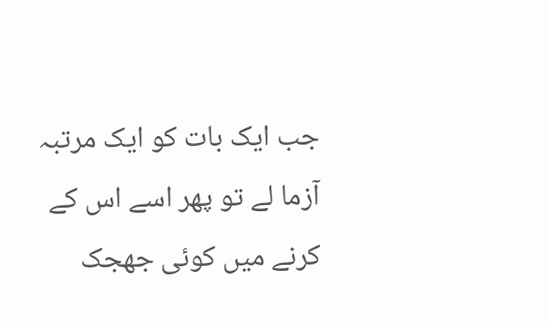جب ایک بات کو ایک مرتبہ آزما لے تو پھر اسے اس کے کرنے میں کوئی جھجک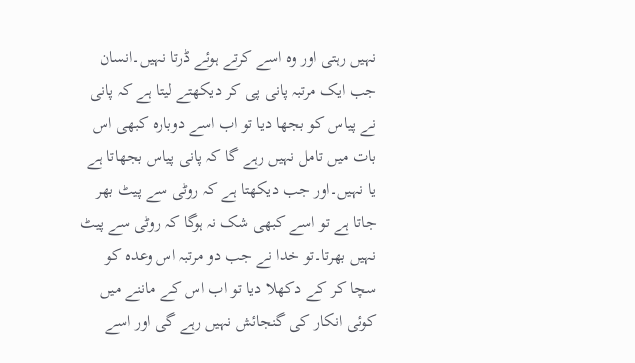نہیں رہتی اور وہ اسے کرتے ہوئے ڈرتا نہیں۔انسان جب ایک مرتبہ پانی پی کر دیکھتے لیتا ہے کہ پانی نے پیاس کو بجھا دیا تو اب اسے دوبارہ کبھی اس بات میں تامل نہیں رہے گا کہ پانی پیاس بجھاتا ہے یا نہیں۔اور جب دیکھتا ہے کہ روٹی سے پیٹ بھر جاتا ہے تو اسے کبھی شک نہ ہوگا کہ روٹی سے پیٹ نہیں بھرتا۔تو خدا نے جب دو مرتبہ اس وعدہ کو سچا کر کے دکھلا دیا تو اب اس کے ماننے میں کوئی انکار کی گنجائش نہیں رہے گی اور اسے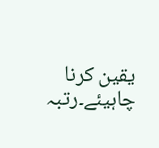یقین کرنا چاہیئے۔رتبہ